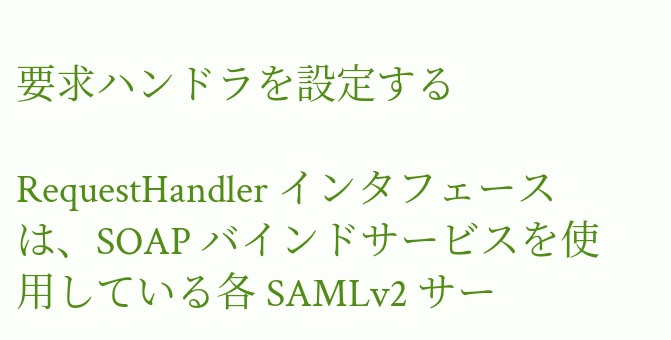要求ハンドラを設定する

RequestHandler インタフェースは、SOAP バインドサービスを使用している各 SAMLv2 サー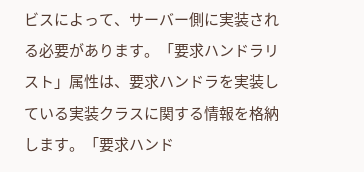ビスによって、サーバー側に実装される必要があります。「要求ハンドラリスト」属性は、要求ハンドラを実装している実装クラスに関する情報を格納します。「要求ハンド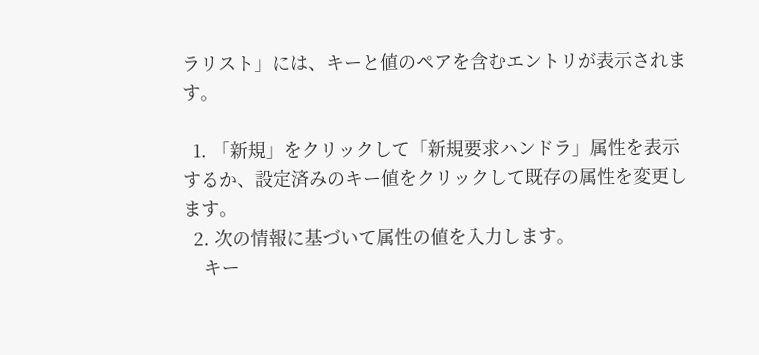ラリスト」には、キーと値のペアを含むエントリが表示されます。

  1. 「新規」をクリックして「新規要求ハンドラ」属性を表示するか、設定済みのキー値をクリックして既存の属性を変更します。
  2. 次の情報に基づいて属性の値を入力します。
    キー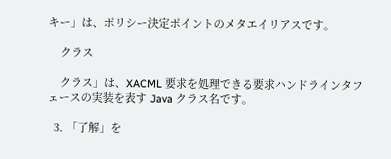キー」は、ポリシー決定ポイントのメタエイリアスです。

    クラス

    クラス」は、XACML 要求を処理できる要求ハンドラインタフェースの実装を表す Java クラス名です。

  3. 「了解」を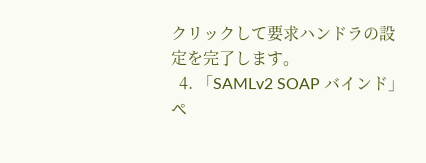クリックして要求ハンドラの設定を完了します。
  4. 「SAMLv2 SOAP バインド」ペ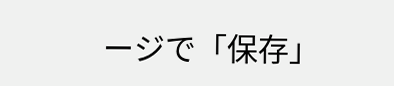ージで「保存」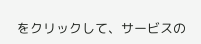をクリックして、サービスの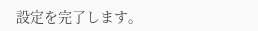設定を完了します。